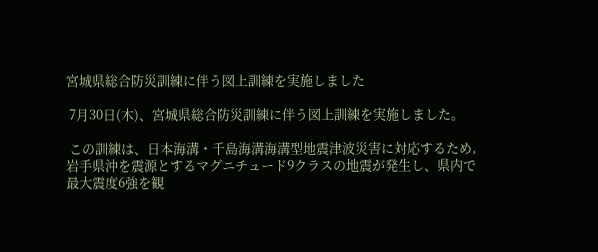宮城県総合防災訓練に伴う図上訓練を実施しました

 7月30日(木)、宮城県総合防災訓練に伴う図上訓練を実施しました。

 この訓練は、日本海溝・千島海溝海溝型地震津波災害に対応するため,岩手県沖を震源とするマグニチュード9クラスの地震が発生し、県内で最大震度6強を観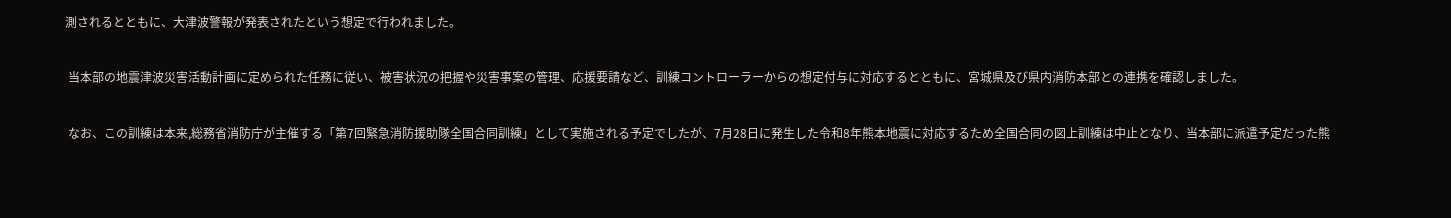測されるとともに、大津波警報が発表されたという想定で行われました。

 当本部の地震津波災害活動計画に定められた任務に従い、被害状況の把握や災害事案の管理、応援要請など、訓練コントローラーからの想定付与に対応するとともに、宮城県及び県内消防本部との連携を確認しました。

 なお、この訓練は本来,総務省消防庁が主催する「第7回緊急消防援助隊全国合同訓練」として実施される予定でしたが、7月28日に発生した令和8年熊本地震に対応するため全国合同の図上訓練は中止となり、当本部に派遣予定だった熊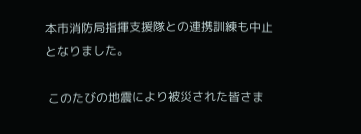本市消防局指揮支援隊との連携訓練も中止となりました。

 このたびの地震により被災された皆さま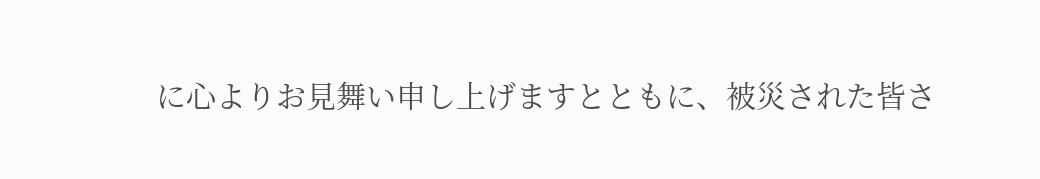に心よりお見舞い申し上げますとともに、被災された皆さ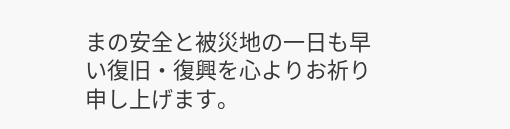まの安全と被災地の一日も早い復旧・復興を心よりお祈り申し上げます。